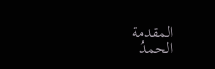المقدمة
الحمدُ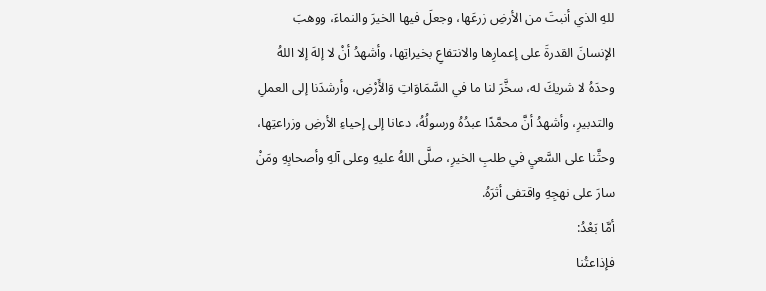للهِ الذي أنبتَ من الأرضِ زرعَها، وجعلَ فيها الخيرَ والنماءَ، ووهبَ الإنسانَ القدرةَ على إعمارِها والانتفاعِ بخيراتِها، وأشهدُ أنْ لا إلهَ إلا اللهُ وحدَهُ لا شريكَ له، سخَّرَ لنا ما في السَّمَاوَاتِ وَالأَرْضِ، وأرشدَنا إلى العملِ والتدبيرِ، وأشهدُ أنَّ محمَّدًا عبدُهُ ورسولُهُ، دعانا إلى إحياءِ الأرضِ وزراعتِها، وحثَّنا على السَّعيِ في طلبِ الخيرِ، صلَّى اللهُ عليهِ وعلى آلهِ وأصحابِهِ ومَنْ سارَ على نهجِهِ واقتفى أثرَهُ.
أمَّا بَعْدُ:
فإذاعتُنا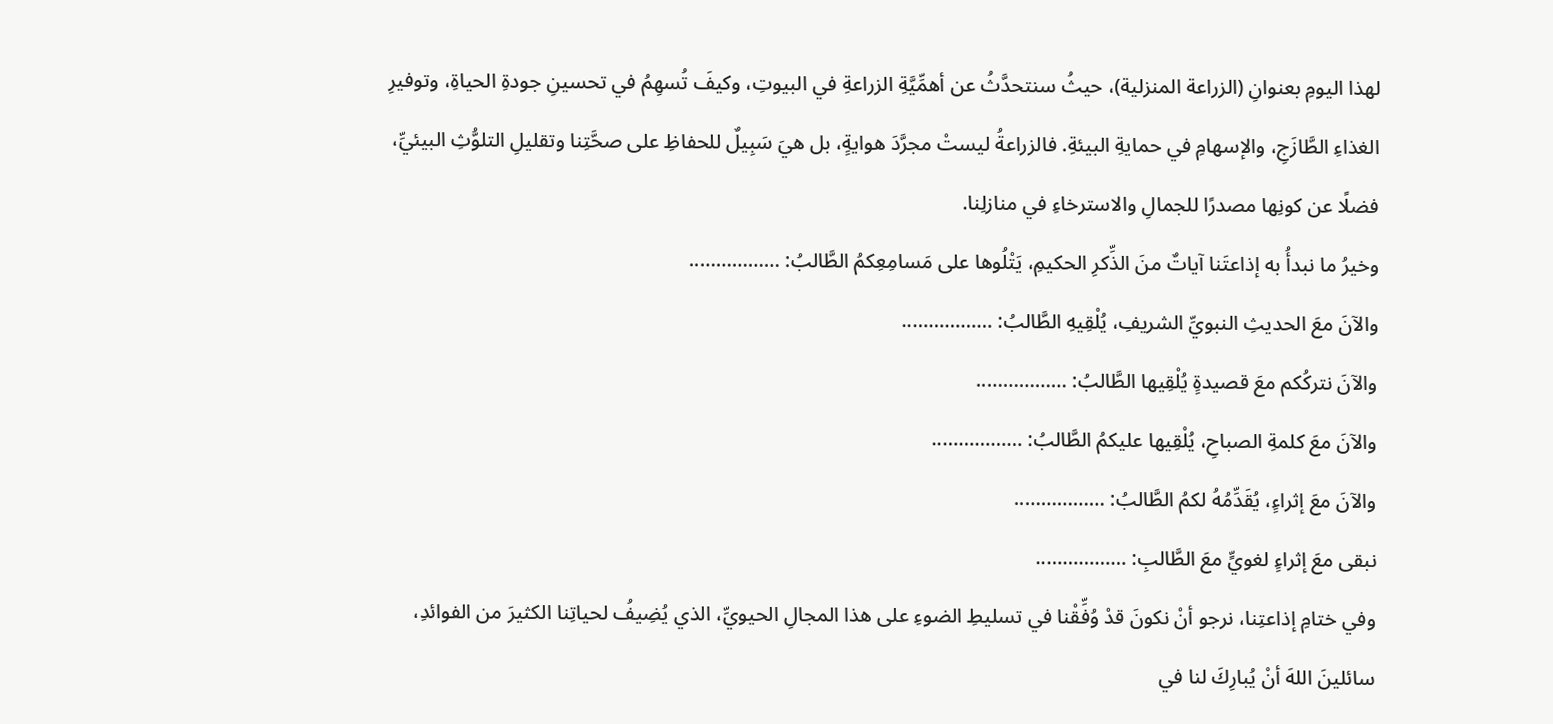لهذا اليومِ بعنوانِ (الزراعة المنزلية)، حيثُ سنتحدَّثُ عن أهمِّيَّةِ الزراعةِ في البيوتِ، وكيفَ تُسهِمُ في تحسينِ جودةِ الحياةِ، وتوفيرِ الغذاءِ الطَّازَجِ، والإسهامِ في حمايةِ البيئةِ. فالزراعةُ ليستْ مجرَّدَ هوايةٍ، بل هيَ سَبِيلٌ للحفاظِ على صحَّتِنا وتقليلِ التلوُّثِ البيئيِّ، فضلًا عن كونِها مصدرًا للجمالِ والاسترخاءِ في منازلِنا.
وخيرُ ما نبدأُ به إذاعتَنا آياتٌ منَ الذِّكرِ الحكيمِ، يَتْلُوها على مَسامِعِكمُ الطَّالبُ: ……………..
والآنَ معَ الحديثِ النبويِّ الشريفِ، يُلْقِيهِ الطَّالبُ: ……………..
والآنَ نتركُكم معَ قصيدةٍ يُلْقِيها الطَّالبُ: ……………..
والآنَ معَ كلمةِ الصباحِ، يُلْقِيها عليكمُ الطَّالبُ: ……………..
والآنَ معَ إثراءٍ، يُقَدِّمُهُ لكمُ الطَّالبُ: ……………..
نبقى معَ إثراءٍ لغويٍّ معَ الطَّالبِ: ……………..
وفي ختامِ إذاعتِنا، نرجو أنْ نكونَ قدْ وُفِّقْنا في تسليطِ الضوءِ على هذا المجالِ الحيويِّ، الذي يُضِيفُ لحياتِنا الكثيرَ من الفوائدِ، سائلينَ اللهَ أنْ يُبارِكَ لنا في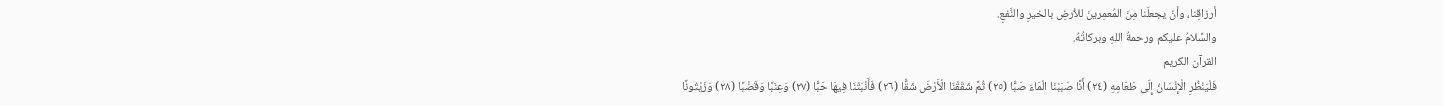أرزاقِنا، وأنْ يجعلَنا مِنَ المُعمِرينَ للأرضِ بالخيرِ والنَّفعِ.
والسَّلامُ عليكم ورحمةُ اللهِ وبركاتُهُ.
القرآن الكريم
فَلْيَنْظُرِ الْإِنْسَانُ إِلَى طَعَامِهِ (٢٤) أَنَّا صَبَبْنَا الْمَاءَ صَبًّا (٢٥) ثُمَّ شَقَقْنَا الْأَرْضَ شَقًّا (٢٦) فَأَنْبَتْنَا فِيهَا حَبًّا (٢٧) وَعِنَبًا وَقَضْبًا (٢٨) وَزَيْتُونًا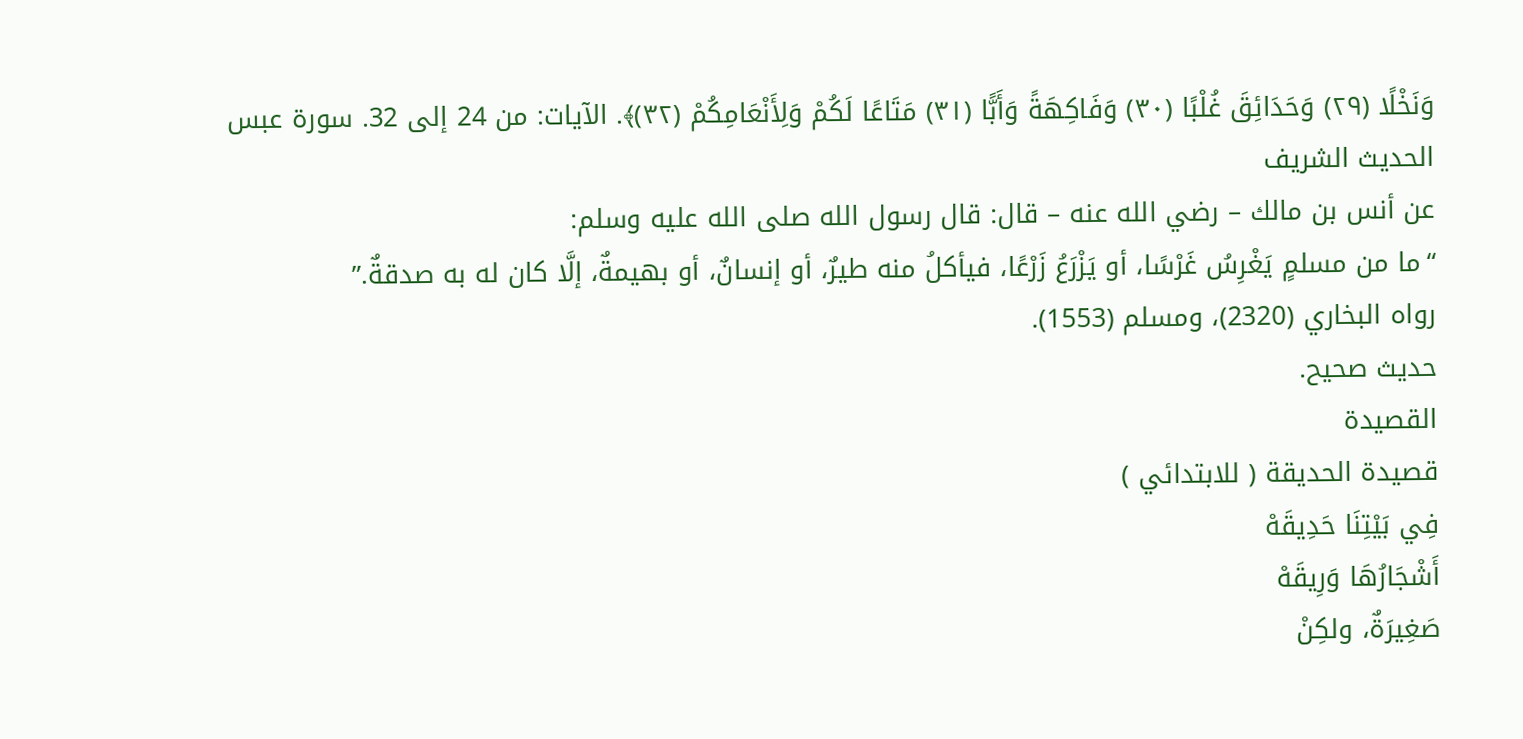وَنَخْلًا (٢٩) وَحَدَائِقَ غُلْبًا (٣٠) وَفَاكِهَةً وَأَبًّا (٣١) مَتَاعًا لَكُمْ وَلِأَنْعَامِكُمْ (٣٢)﴾. الآيات: من 24 إلى 32. سورة عبس
الحديث الشريف
عن أنس بن مالك – رضي الله عنه – قال: قال رسول الله صلى الله عليه وسلم:
“ما من مسلمٍ يَغْرِسُ غَرْسًا، أو يَزْرَعُ زَرْعًا، فيأكلُ منه طيرٌ، أو إنسانٌ، أو بهيمةٌ، إلَّا كان له به صدقةٌ.”
رواه البخاري (2320)، ومسلم (1553).
حديث صحيح.
القصيدة
قصيدة الحديقة ( للابتدائي )
فِي بَيْتِنَا حَدِيقَهْ
أَشْجَارُهَا وَرِيقَهْ
صَغِيرَةٌ، ولكِنْ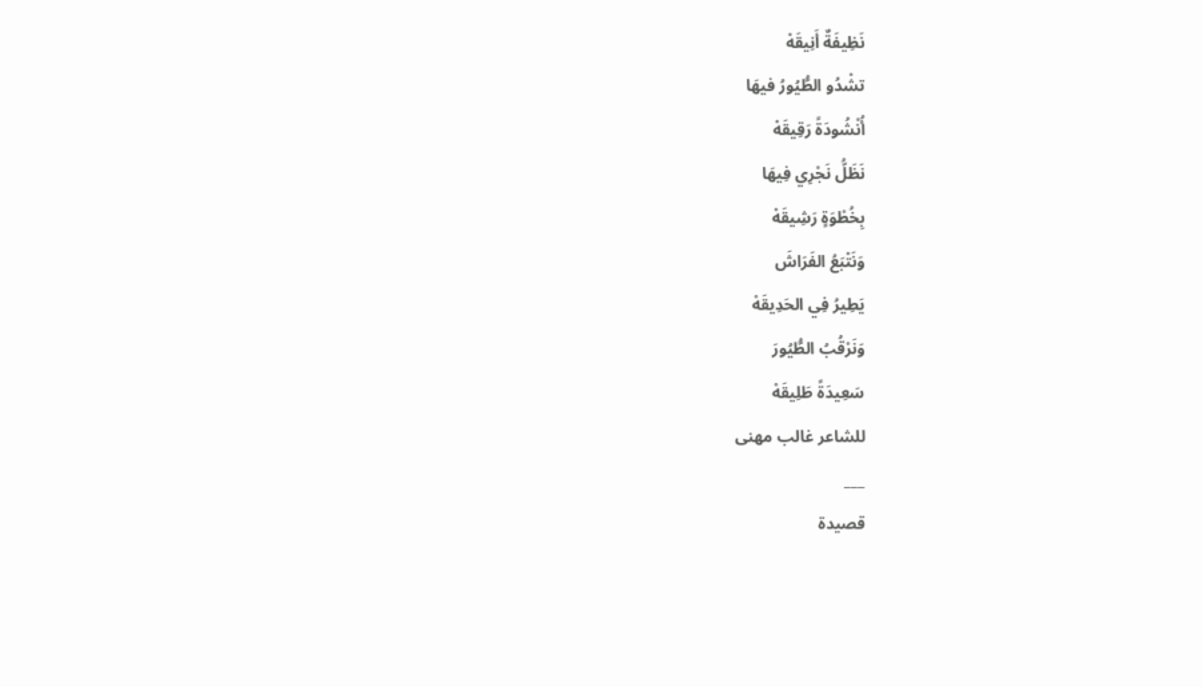نَظِيفَةٌ أَنِيقَهْ
تشْدُو الطُّيُورُ فيهَا
أُنْشُودَةً رَقِيقَهْ
نَظَلُّ نَجْرِي فِيهَا
بِخُطْوَةٍ رَشِيقَهْ
وَنَتْبَعُ الفَرَاشَ
يَطِيرُ فِي الحَدِيقَهْ
وَنَرْقُبُ الطُّيُورَ
سَعِيدَةً طَلِيقَهْ
للشاعر غالب مهنى
___
قصيدة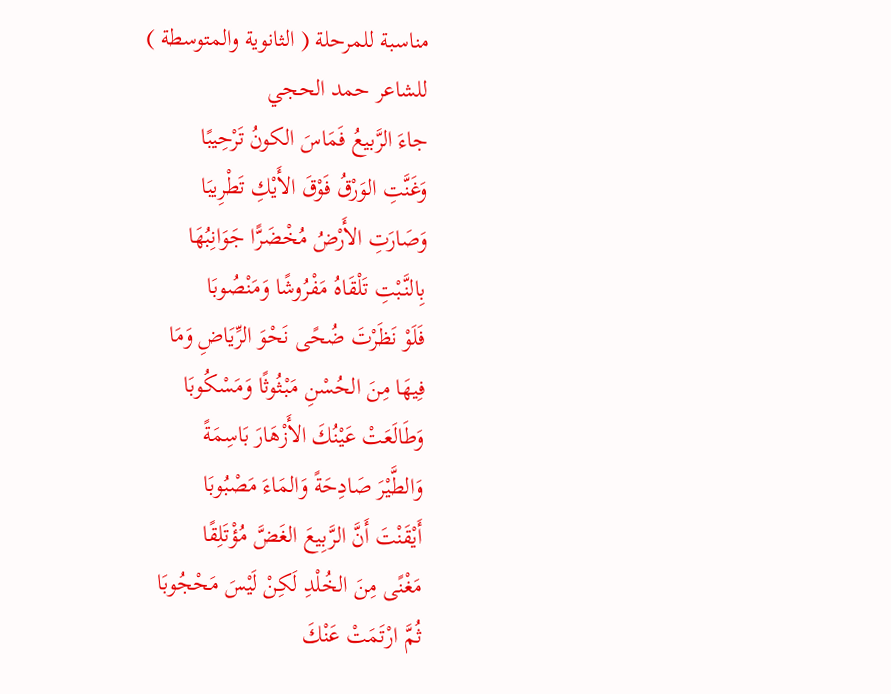مناسبة للمرحلة ( الثانوية والمتوسطة )
للشاعر حمد الحجي
جاءَ الرَّبيعُ فَمَاسَ الكونُ تَرْحِيبًا
وَغَنَّتِ الوَرْقُ فَوْقَ الأَيْكِ تَطْرِيبَا
وَصَارَتِ الأَرْضُ مُخْضَرًّا جَوَانِبُهَا
بِالنَّبْتِ تَلْقَاهُ مَفْرُوشًا وَمَنْصُوبَا
فَلَوْ نَظَرْتَ ضُحًى نَحْوَ الرِّيَاضِ وَمَا
فِيهَا مِنَ الحُسْنِ مَبْثُوثًا وَمَسْكُوبَا
وَطَالَعَتْ عَيْنُكَ الأَزْهَارَ بَاسِمَةً
وَالطَّيْرَ صَادِحَةً وَالمَاءَ مَصْبُوبَا
أَيْقَنْتَ أَنَّ الرَّبِيعَ الغَضَّ مُؤْتَلِقًا
مَغْنًى مِنَ الخُلْدِ لَكِنْ لَيْسَ مَحْجُوبَا
ثُمَّ ارْتَمَتْ عَنْكَ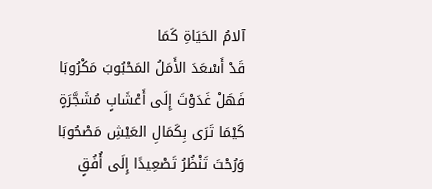آلامُ الحَيَاةِ كَمَا
قَدْ أَسْعَدَ الأَمَلُ المَحْبُوبَ مَكْرُوبَا
فَهَلْ غَدَوْتَ إِلَى أَعْشَابٍ مُشَجَّرَةٍ
كَيْمَا تَرَى بِكَمَالِ العَيْشِ مَصْحُوبَا
وَرُحْتَ تَنْظُرُ تَصْعِيدًا إِلَى أُفُقٍ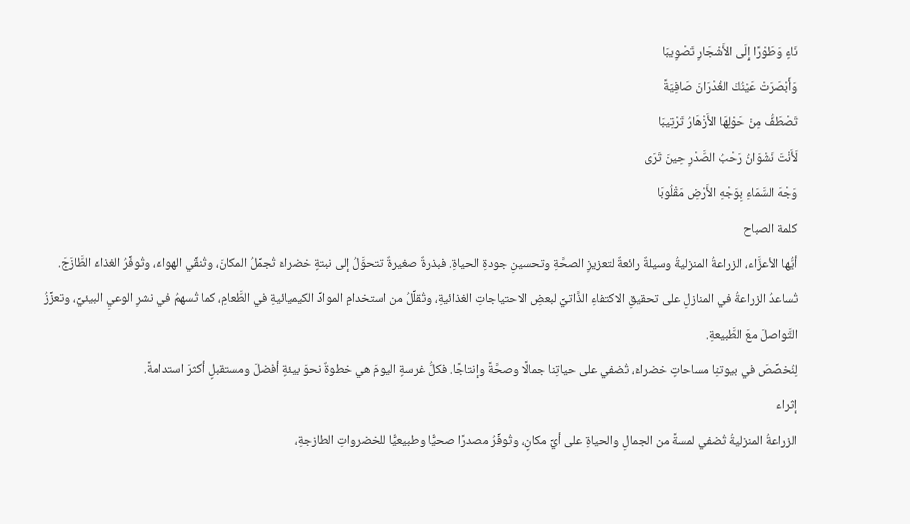نَاءٍ وَطَوْرًا إِلَى الأَشْجَارِ تَصْوِيبَا
وَأَبْصَرَتْ عَيْنُكَ الغُدْرَانَ صَافِيَةً
تَصْطَفُّ مِنْ حَوْلِهَا الأَزْهَارُ تَرْتِيبَا
لَأَنْتَ نَشْوَانُ رَحْبُ الصَّدْرِ حِينَ تَرَى
وَجْهَ السَّمَاءِ بِوَجْهِ الأَرْضِ مَقْلُوبَا
كلمة الصباح
أيُّها الأعزَّاء، الزراعةُ المنزليةُ وسيلةٌ رائعةٌ لتعزيزِ الصحَّةِ وتحسينِ جودةِ الحياةِ. فبذرةٌ صغيرةٌ تتحوَّلُ إلى نبتةٍ خضراءَ تُجمِّلُ المكانَ، وتُنقِّي الهواءَ، وتُوفِّرُ الغذاءَ الطَّازَجَ.
تُساعدُ الزراعةُ في المنازلِ على تحقيقِ الاكتفاءِ الذَّاتيِّ لبعضِ الاحتياجاتِ الغذائيةِ، وتُقلِّلُ من استخدامِ الموادِّ الكيميائيةِ في الطَّعامِ، كما تُسهمُ في نشرِ الوعيِ البيئيِّ، وتعزِّزُ التَّواصلَ معَ الطَّبيعةِ.
لِنُخصِّصَ في بيوتنِا مساحاتٍ خضراءَ، تُضفي على حياتِنا جمالًا وصحَّةً وإنتاجًا. فكلُّ غرسةٍ اليومَ هي خطوةٌ نحوَ بيئةٍ أفضلَ ومستقبلٍ أكثرَ استدامةً.
إثراء
الزراعةُ المنزليةُ تُضفي لمسةً من الجمالِ والحياةِ على أيِّ مكانٍ، وتُوفِّرُ مصدرًا صحيًّا وطبيعيًّا للخضرواتِ الطازجةِ،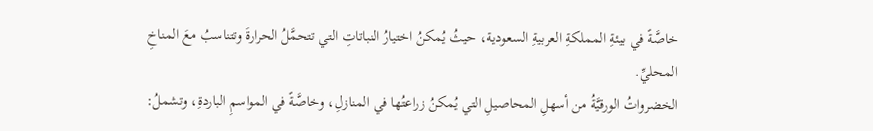خاصَّةً في بيئةِ المملكةِ العربيةِ السعودية، حيثُ يُمكنُ اختيارُ النباتاتِ التي تتحمَّلُ الحرارةَ وتتناسبُ معَ المناخِ المحليِّ.
الخضرواتُ الورقيَّةُ من أسهلِ المحاصيلِ التي يُمكنُ زراعتُها في المنازلِ، وخاصَّةً في المواسمِ الباردةِ، وتشملُ: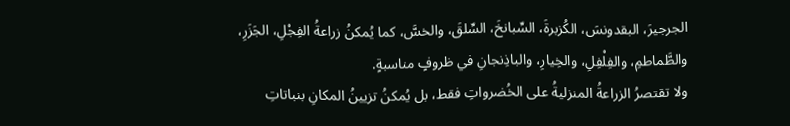الجرجيرَ، البقدونسَ، الكُزبرةَ، السِّبانخَ، السِّلقَ، والخسَّ، كما يُمكنُ زراعةُ الفِجْلِ، الجَزَرِ، والطَّماطمِ، والفِلْفِلِ، والخِيارِ، والباذِنجانِ في ظروفٍ مناسبةٍ.
ولا تقتصرُ الزراعةُ المنزليةُ على الخُضرواتِ فقط، بل يُمكنُ تزيينُ المكانِ بنباتاتِ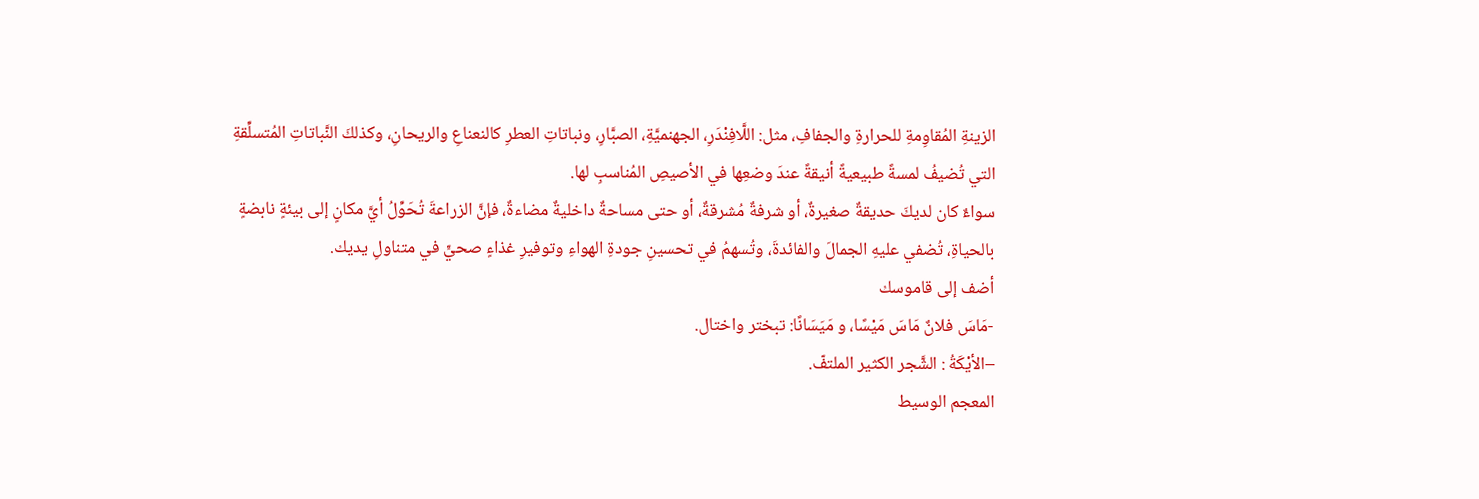الزينةِ المُقاوِمةِ للحرارةِ والجفافِ، مثل: اللَّافِنْدَرِ، الجهنميَّةِ، الصبَّارِ، ونباتاتِ العطرِ كالنعناعِ والريحانِ، وكذلكَ النَّباتاتِ المُتسلِّقةِ التي تُضيفُ لمسةً طبيعيةً أنيقةً عندَ وضعِها في الأصيصِ المُناسبِ لها.
سواءٌ كان لديكَ حديقةٌ صغيرةٌ، أو شرفةٌ مُشرقةٌ، أو حتى مساحةٌ داخليةٌ مضاءةٌ، فإنَّ الزراعةَ تُحَوِّلُ أيَّ مكانٍ إلى بيئةٍ نابضةٍ بالحياةِ، تُضفي عليهِ الجمالَ والفائدةَ، وتُسهمُ في تحسينِ جودةِ الهواءِ وتوفيرِ غذاءٍ صحيٍّ في متناولِ يديك.
أضف إلى قاموسك
-مَاسَ فلانٌ مَاسَ مَيْسًا، و مَيَسَانًا: تبختر واختال.
–الأيْكَةُ : الشَّجر الكثير الملتفّ.
المعجم الوسيط